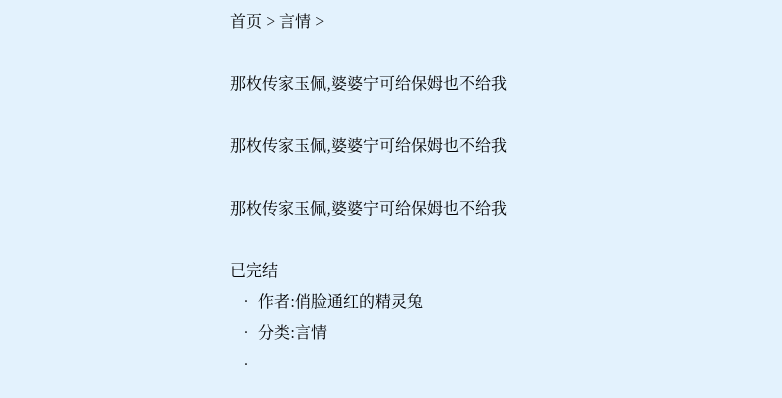首页 > 言情 >

那枚传家玉佩,婆婆宁可给保姆也不给我

那枚传家玉佩,婆婆宁可给保姆也不给我

那枚传家玉佩,婆婆宁可给保姆也不给我

已完结
  • 作者:俏脸通红的精灵兔
  • 分类:言情
  •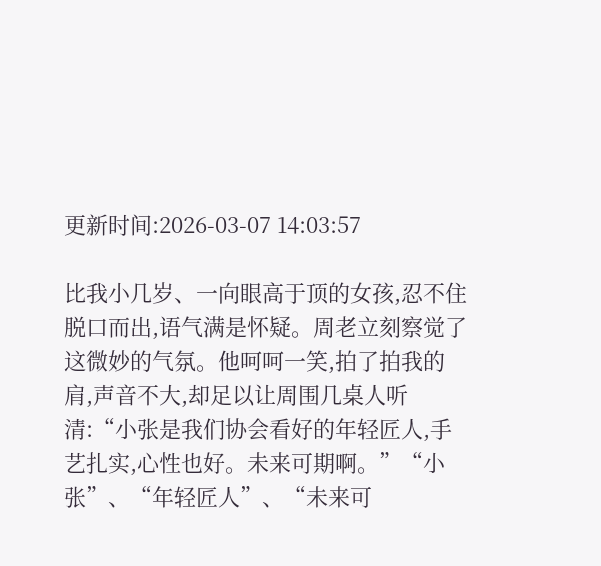更新时间:2026-03-07 14:03:57

比我小几岁、一向眼高于顶的女孩,忍不住脱口而出,语气满是怀疑。周老立刻察觉了这微妙的气氛。他呵呵一笑,拍了拍我的肩,声音不大,却足以让周围几桌人听清:“小张是我们协会看好的年轻匠人,手艺扎实,心性也好。未来可期啊。”“小张”、“年轻匠人”、“未来可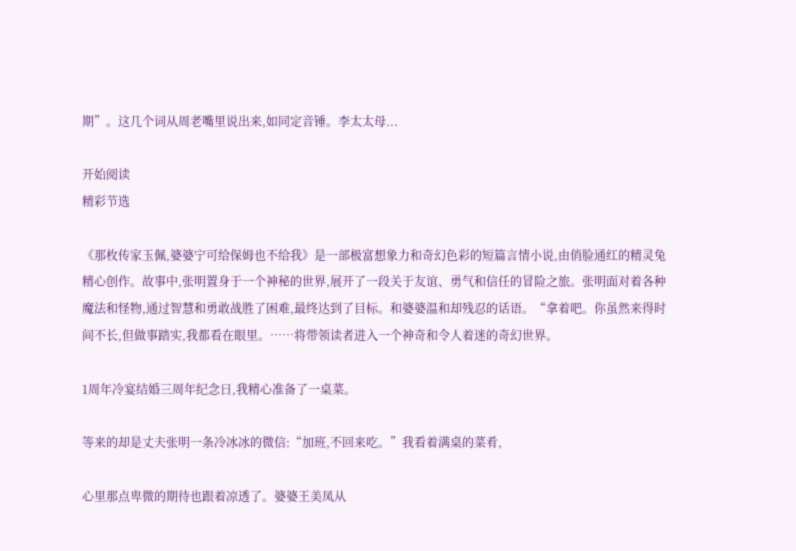期”。这几个词从周老嘴里说出来,如同定音锤。李太太母...

开始阅读
精彩节选

《那枚传家玉佩,婆婆宁可给保姆也不给我》是一部极富想象力和奇幻色彩的短篇言情小说,由俏脸通红的精灵兔精心创作。故事中,张明置身于一个神秘的世界,展开了一段关于友谊、勇气和信任的冒险之旅。张明面对着各种魔法和怪物,通过智慧和勇敢战胜了困难,最终达到了目标。和婆婆温和却残忍的话语。“拿着吧。你虽然来得时间不长,但做事踏实,我都看在眼里。……将带领读者进入一个神奇和令人着迷的奇幻世界。

1周年冷宴结婚三周年纪念日,我精心准备了一桌菜。

等来的却是丈夫张明一条冷冰冰的微信:“加班,不回来吃。”我看着满桌的菜肴,

心里那点卑微的期待也跟着凉透了。婆婆王美凤从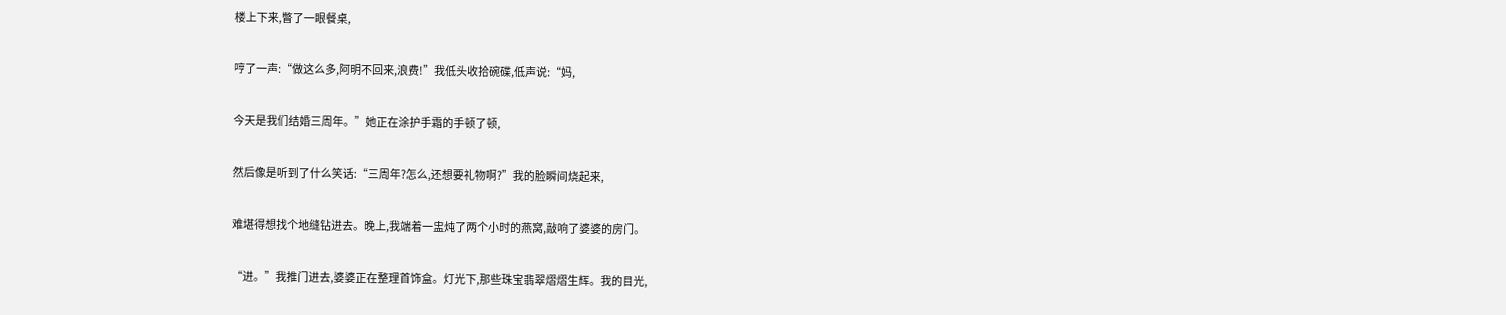楼上下来,瞥了一眼餐桌,

哼了一声:“做这么多,阿明不回来,浪费!”我低头收拾碗碟,低声说:“妈,

今天是我们结婚三周年。”她正在涂护手霜的手顿了顿,

然后像是听到了什么笑话:“三周年?怎么,还想要礼物啊?”我的脸瞬间烧起来,

难堪得想找个地缝钻进去。晚上,我端着一盅炖了两个小时的燕窝,敲响了婆婆的房门。

“进。”我推门进去,婆婆正在整理首饰盒。灯光下,那些珠宝翡翠熠熠生辉。我的目光,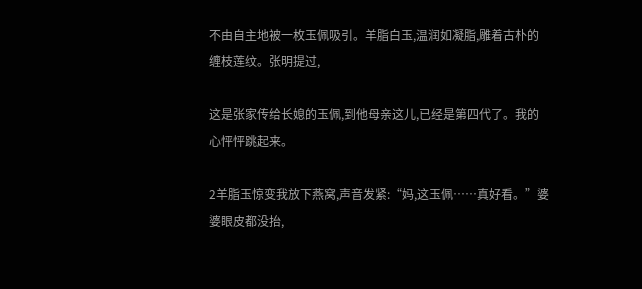不由自主地被一枚玉佩吸引。羊脂白玉,温润如凝脂,雕着古朴的缠枝莲纹。张明提过,

这是张家传给长媳的玉佩,到他母亲这儿,已经是第四代了。我的心怦怦跳起来。

2羊脂玉惊变我放下燕窝,声音发紧:“妈,这玉佩……真好看。”婆婆眼皮都没抬,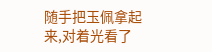随手把玉佩拿起来,对着光看了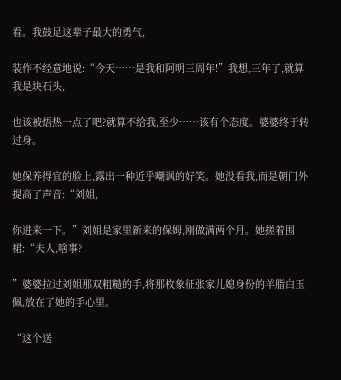看。我鼓足这辈子最大的勇气,

装作不经意地说:“今天……是我和阿明三周年!”我想,三年了,就算我是块石头,

也该被焐热一点了吧?就算不给我,至少……该有个态度。婆婆终于转过身。

她保养得宜的脸上,露出一种近乎嘲讽的好笑。她没看我,而是朝门外提高了声音:“刘姐,

你进来一下。”刘姐是家里新来的保姆,刚做满两个月。她搓着围裙:“夫人,啥事?

”婆婆拉过刘姐那双粗糙的手,将那枚象征张家儿媳身份的羊脂白玉佩,放在了她的手心里。

“这个送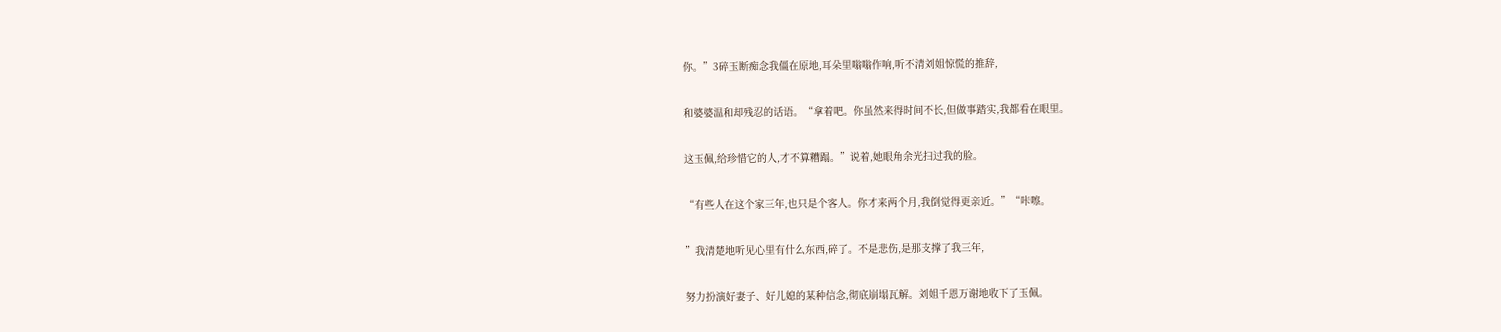你。”3碎玉断痴念我僵在原地,耳朵里嗡嗡作响,听不清刘姐惊慌的推辞,

和婆婆温和却残忍的话语。“拿着吧。你虽然来得时间不长,但做事踏实,我都看在眼里。

这玉佩,给珍惜它的人,才不算糟蹋。”说着,她眼角余光扫过我的脸。

“有些人在这个家三年,也只是个客人。你才来两个月,我倒觉得更亲近。”“咔嚓。

”我清楚地听见心里有什么东西,碎了。不是悲伤,是那支撑了我三年,

努力扮演好妻子、好儿媳的某种信念,彻底崩塌瓦解。刘姐千恩万谢地收下了玉佩。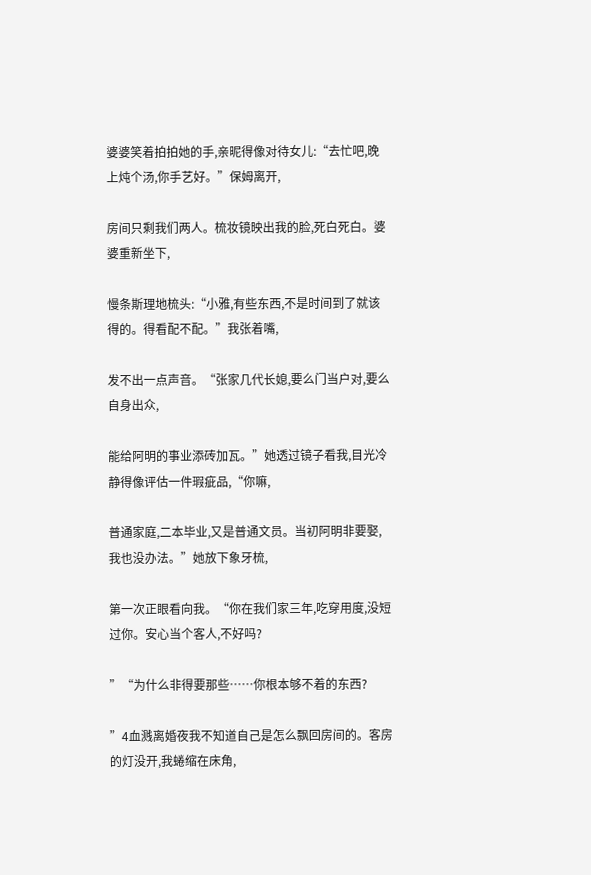婆婆笑着拍拍她的手,亲昵得像对待女儿:“去忙吧,晚上炖个汤,你手艺好。”保姆离开,

房间只剩我们两人。梳妆镜映出我的脸,死白死白。婆婆重新坐下,

慢条斯理地梳头:“小雅,有些东西,不是时间到了就该得的。得看配不配。”我张着嘴,

发不出一点声音。“张家几代长媳,要么门当户对,要么自身出众,

能给阿明的事业添砖加瓦。”她透过镜子看我,目光冷静得像评估一件瑕疵品,“你嘛,

普通家庭,二本毕业,又是普通文员。当初阿明非要娶,我也没办法。”她放下象牙梳,

第一次正眼看向我。“你在我们家三年,吃穿用度,没短过你。安心当个客人,不好吗?

”“为什么非得要那些……你根本够不着的东西?

”4血溅离婚夜我不知道自己是怎么飘回房间的。客房的灯没开,我蜷缩在床角,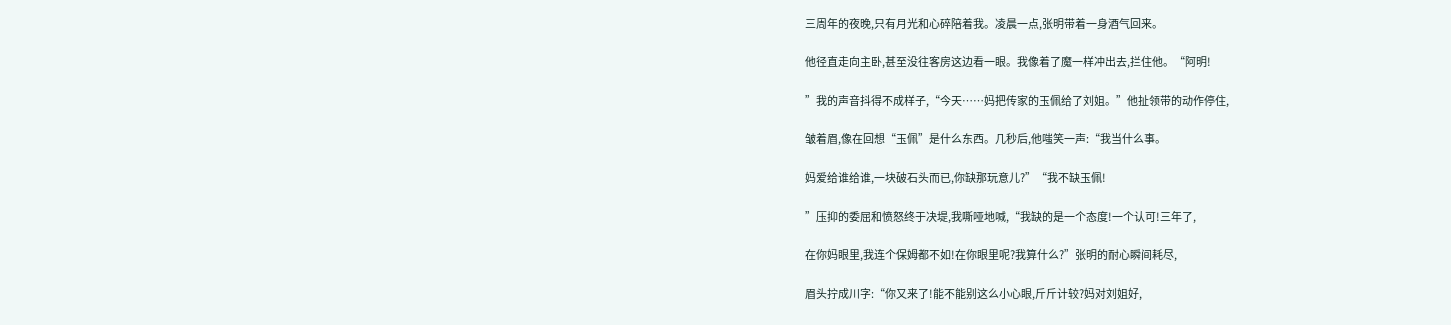三周年的夜晚,只有月光和心碎陪着我。凌晨一点,张明带着一身酒气回来。

他径直走向主卧,甚至没往客房这边看一眼。我像着了魔一样冲出去,拦住他。“阿明!

”我的声音抖得不成样子,“今天……妈把传家的玉佩给了刘姐。”他扯领带的动作停住,

皱着眉,像在回想“玉佩”是什么东西。几秒后,他嗤笑一声:“我当什么事。

妈爱给谁给谁,一块破石头而已,你缺那玩意儿?”“我不缺玉佩!

”压抑的委屈和愤怒终于决堤,我嘶哑地喊,“我缺的是一个态度!一个认可!三年了,

在你妈眼里,我连个保姆都不如!在你眼里呢?我算什么?”张明的耐心瞬间耗尽,

眉头拧成川字:“你又来了!能不能别这么小心眼,斤斤计较?妈对刘姐好,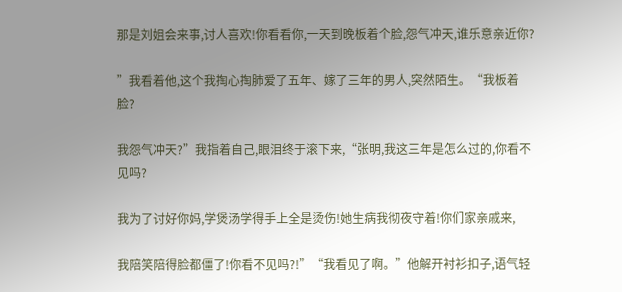那是刘姐会来事,讨人喜欢!你看看你,一天到晚板着个脸,怨气冲天,谁乐意亲近你?

”我看着他,这个我掏心掏肺爱了五年、嫁了三年的男人,突然陌生。“我板着脸?

我怨气冲天?”我指着自己,眼泪终于滚下来,“张明,我这三年是怎么过的,你看不见吗?

我为了讨好你妈,学煲汤学得手上全是烫伤!她生病我彻夜守着!你们家亲戚来,

我陪笑陪得脸都僵了!你看不见吗?!”“我看见了啊。”他解开衬衫扣子,语气轻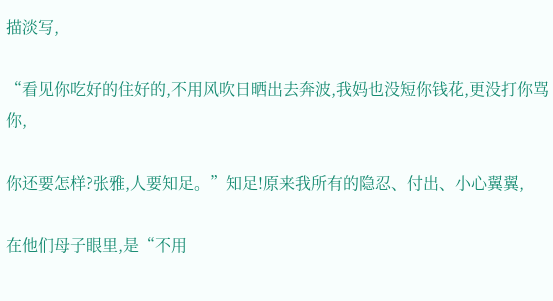描淡写,

“看见你吃好的住好的,不用风吹日晒出去奔波,我妈也没短你钱花,更没打你骂你,

你还要怎样?张雅,人要知足。”知足!原来我所有的隐忍、付出、小心翼翼,

在他们母子眼里,是“不用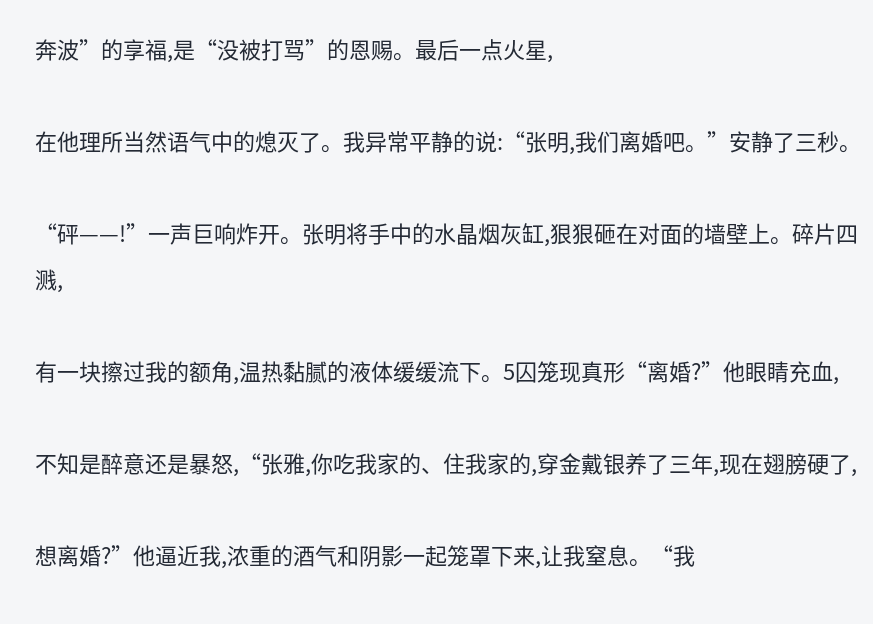奔波”的享福,是“没被打骂”的恩赐。最后一点火星,

在他理所当然语气中的熄灭了。我异常平静的说:“张明,我们离婚吧。”安静了三秒。

“砰——!”一声巨响炸开。张明将手中的水晶烟灰缸,狠狠砸在对面的墙壁上。碎片四溅,

有一块擦过我的额角,温热黏腻的液体缓缓流下。5囚笼现真形“离婚?”他眼睛充血,

不知是醉意还是暴怒,“张雅,你吃我家的、住我家的,穿金戴银养了三年,现在翅膀硬了,

想离婚?”他逼近我,浓重的酒气和阴影一起笼罩下来,让我窒息。“我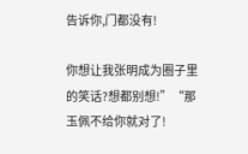告诉你,门都没有!

你想让我张明成为圈子里的笑话?想都别想!”“那玉佩不给你就对了!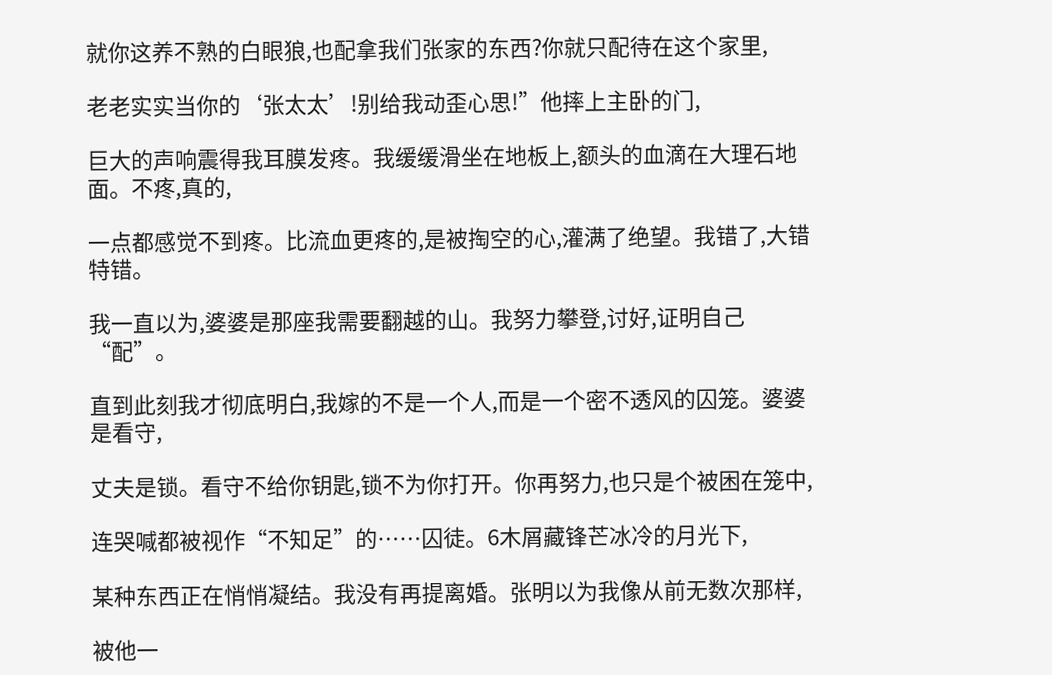就你这养不熟的白眼狼,也配拿我们张家的东西?你就只配待在这个家里,

老老实实当你的‘张太太’!别给我动歪心思!”他摔上主卧的门,

巨大的声响震得我耳膜发疼。我缓缓滑坐在地板上,额头的血滴在大理石地面。不疼,真的,

一点都感觉不到疼。比流血更疼的,是被掏空的心,灌满了绝望。我错了,大错特错。

我一直以为,婆婆是那座我需要翻越的山。我努力攀登,讨好,证明自己“配”。

直到此刻我才彻底明白,我嫁的不是一个人,而是一个密不透风的囚笼。婆婆是看守,

丈夫是锁。看守不给你钥匙,锁不为你打开。你再努力,也只是个被困在笼中,

连哭喊都被视作“不知足”的……囚徒。6木屑藏锋芒冰冷的月光下,

某种东西正在悄悄凝结。我没有再提离婚。张明以为我像从前无数次那样,

被他一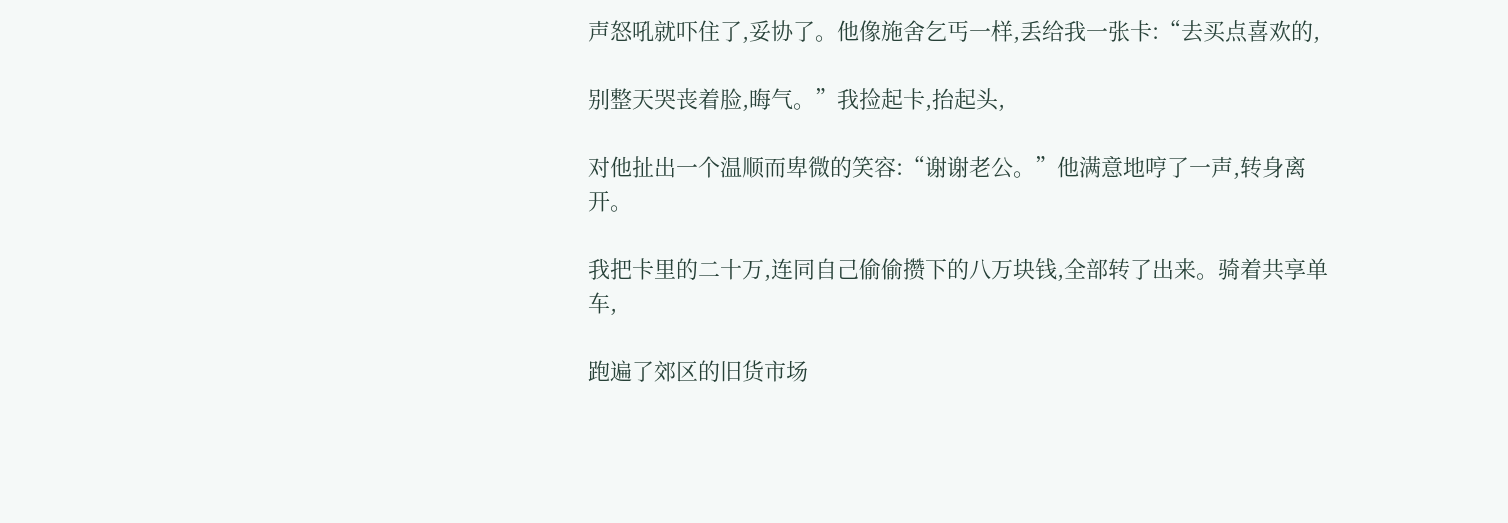声怒吼就吓住了,妥协了。他像施舍乞丐一样,丢给我一张卡:“去买点喜欢的,

别整天哭丧着脸,晦气。”我捡起卡,抬起头,

对他扯出一个温顺而卑微的笑容:“谢谢老公。”他满意地哼了一声,转身离开。

我把卡里的二十万,连同自己偷偷攒下的八万块钱,全部转了出来。骑着共享单车,

跑遍了郊区的旧货市场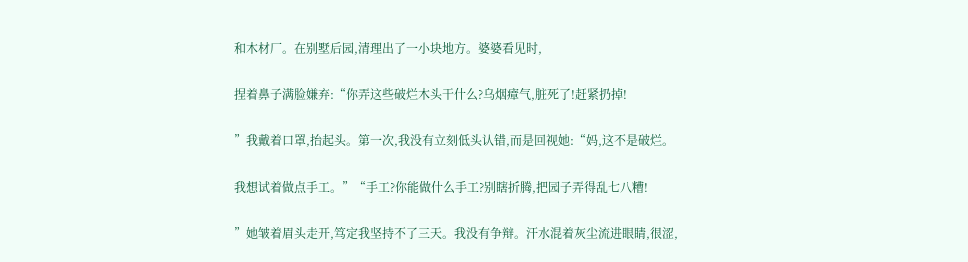和木材厂。在别墅后园,清理出了一小块地方。婆婆看见时,

捏着鼻子满脸嫌弃:“你弄这些破烂木头干什么?乌烟瘴气,脏死了!赶紧扔掉!

”我戴着口罩,抬起头。第一次,我没有立刻低头认错,而是回视她:“妈,这不是破烂。

我想试着做点手工。”“手工?你能做什么手工?别瞎折腾,把园子弄得乱七八糟!

”她皱着眉头走开,笃定我坚持不了三天。我没有争辩。汗水混着灰尘流进眼睛,很涩,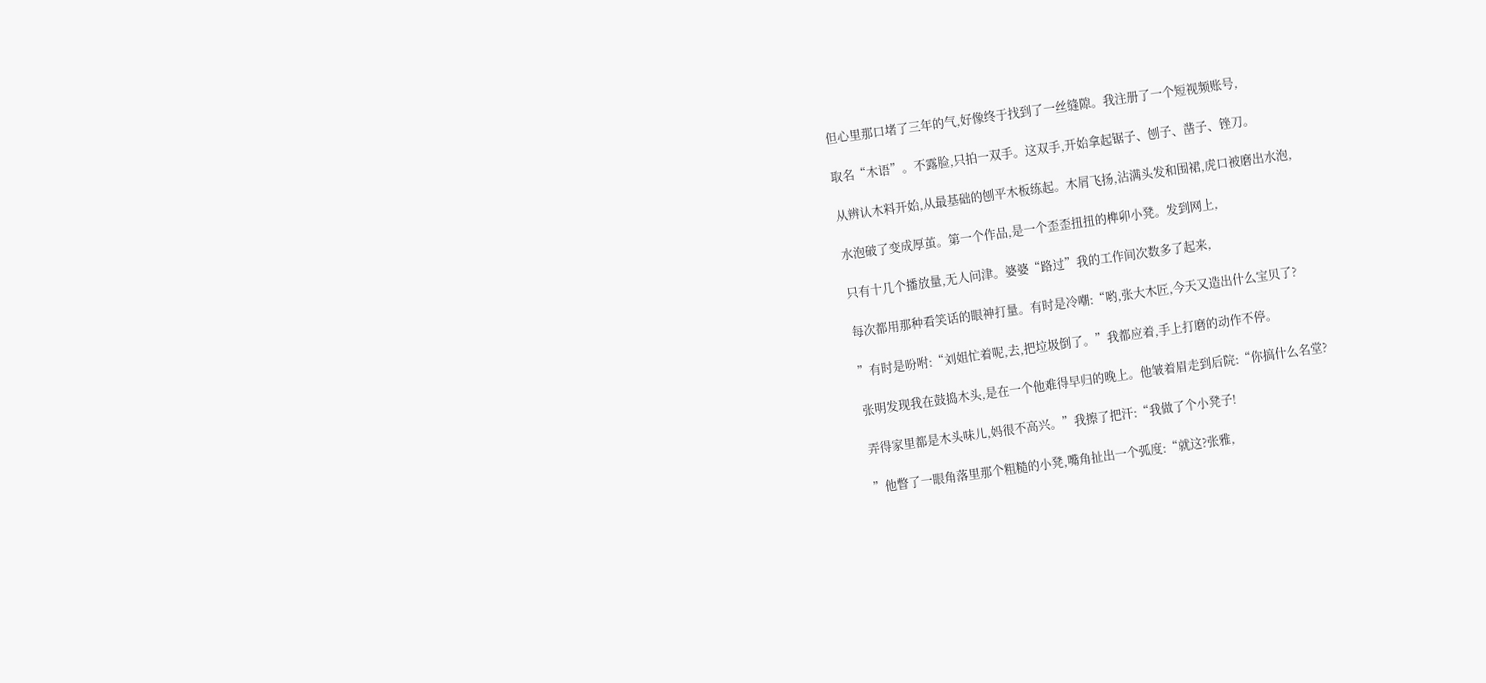但心里那口堵了三年的气,好像终于找到了一丝缝隙。我注册了一个短视频账号,

取名“木语”。不露脸,只拍一双手。这双手,开始拿起锯子、刨子、凿子、锉刀。

从辨认木料开始,从最基础的刨平木板练起。木屑飞扬,沾满头发和围裙,虎口被磨出水泡,

水泡破了变成厚茧。第一个作品,是一个歪歪扭扭的榫卯小凳。发到网上,

只有十几个播放量,无人问津。婆婆“路过”我的工作间次数多了起来,

每次都用那种看笑话的眼神打量。有时是冷嘲:“哟,张大木匠,今天又造出什么宝贝了?

”有时是吩咐:“刘姐忙着呢,去,把垃圾倒了。”我都应着,手上打磨的动作不停。

张明发现我在鼓捣木头,是在一个他难得早归的晚上。他皱着眉走到后院:“你搞什么名堂?

弄得家里都是木头味儿,妈很不高兴。”我擦了把汗:“我做了个小凳子!

”他瞥了一眼角落里那个粗糙的小凳,嘴角扯出一个弧度:“就这?张雅,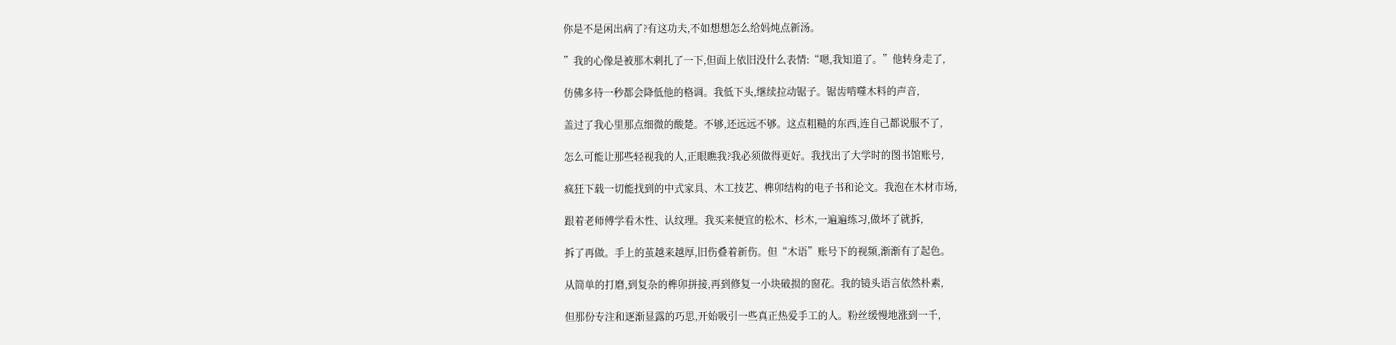你是不是闲出病了?有这功夫,不如想想怎么给妈炖点新汤。

”我的心像是被那木刺扎了一下,但面上依旧没什么表情:“嗯,我知道了。”他转身走了,

仿佛多待一秒都会降低他的格调。我低下头,继续拉动锯子。锯齿啃噬木料的声音,

盖过了我心里那点细微的酸楚。不够,还远远不够。这点粗糙的东西,连自己都说服不了,

怎么可能让那些轻视我的人,正眼瞧我?我必须做得更好。我找出了大学时的图书馆账号,

疯狂下载一切能找到的中式家具、木工技艺、榫卯结构的电子书和论文。我泡在木材市场,

跟着老师傅学看木性、认纹理。我买来便宜的松木、杉木,一遍遍练习,做坏了就拆,

拆了再做。手上的茧越来越厚,旧伤叠着新伤。但“木语”账号下的视频,渐渐有了起色。

从简单的打磨,到复杂的榫卯拼接,再到修复一小块破损的窗花。我的镜头语言依然朴素,

但那份专注和逐渐显露的巧思,开始吸引一些真正热爱手工的人。粉丝缓慢地涨到一千,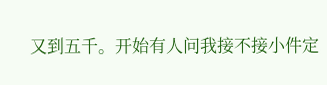又到五千。开始有人问我接不接小件定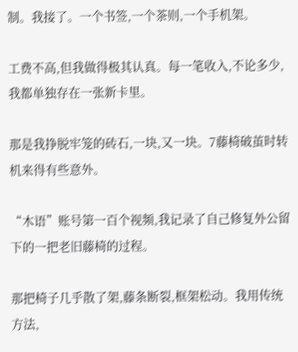制。我接了。一个书签,一个茶则,一个手机架。

工费不高,但我做得极其认真。每一笔收入,不论多少,我都单独存在一张新卡里。

那是我挣脱牢笼的砖石,一块,又一块。7藤椅破茧时转机来得有些意外。

“木语”账号第一百个视频,我记录了自己修复外公留下的一把老旧藤椅的过程。

那把椅子几乎散了架,藤条断裂,框架松动。我用传统方法,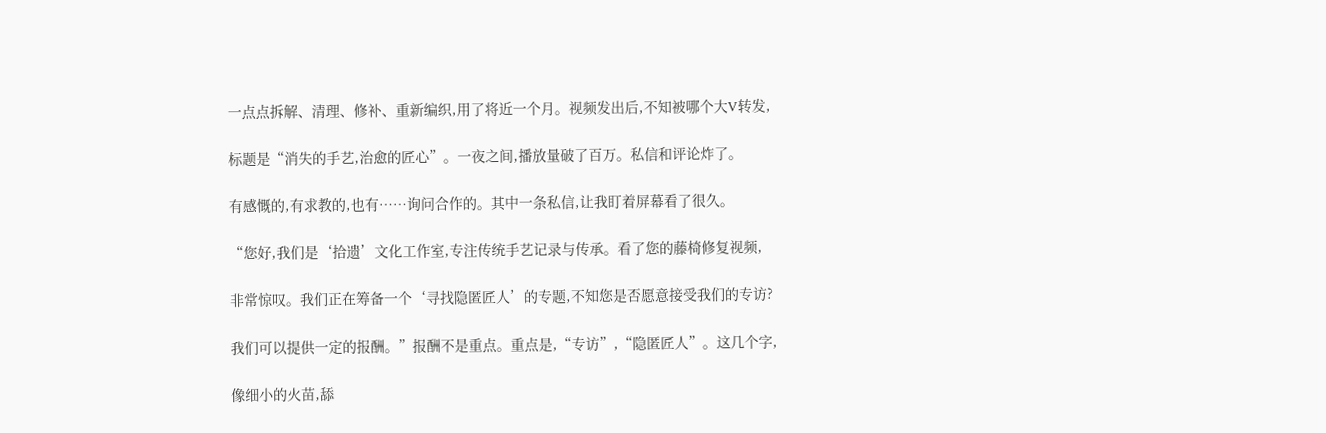一点点拆解、清理、修补、重新编织,用了将近一个月。视频发出后,不知被哪个大V转发,

标题是“消失的手艺,治愈的匠心”。一夜之间,播放量破了百万。私信和评论炸了。

有感慨的,有求教的,也有……询问合作的。其中一条私信,让我盯着屏幕看了很久。

“您好,我们是‘拾遗’文化工作室,专注传统手艺记录与传承。看了您的藤椅修复视频,

非常惊叹。我们正在筹备一个‘寻找隐匿匠人’的专题,不知您是否愿意接受我们的专访?

我们可以提供一定的报酬。”报酬不是重点。重点是,“专访”,“隐匿匠人”。这几个字,

像细小的火苗,舔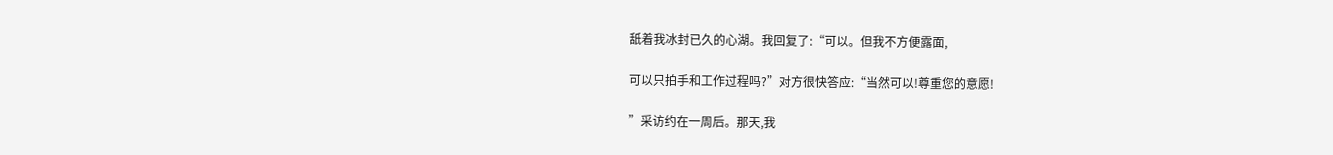舐着我冰封已久的心湖。我回复了:“可以。但我不方便露面,

可以只拍手和工作过程吗?”对方很快答应:“当然可以!尊重您的意愿!

”采访约在一周后。那天,我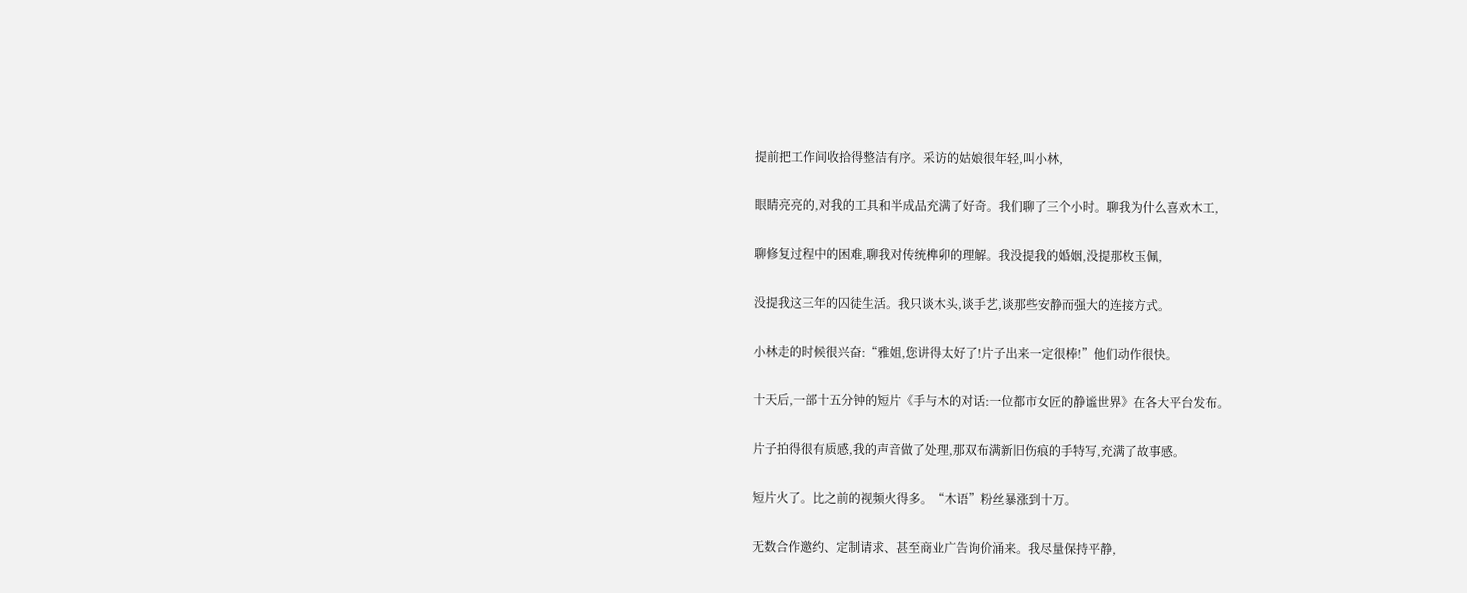提前把工作间收拾得整洁有序。采访的姑娘很年轻,叫小林,

眼睛亮亮的,对我的工具和半成品充满了好奇。我们聊了三个小时。聊我为什么喜欢木工,

聊修复过程中的困难,聊我对传统榫卯的理解。我没提我的婚姻,没提那枚玉佩,

没提我这三年的囚徒生活。我只谈木头,谈手艺,谈那些安静而强大的连接方式。

小林走的时候很兴奋:“雅姐,您讲得太好了!片子出来一定很棒!”他们动作很快。

十天后,一部十五分钟的短片《手与木的对话:一位都市女匠的静谧世界》在各大平台发布。

片子拍得很有质感,我的声音做了处理,那双布满新旧伤痕的手特写,充满了故事感。

短片火了。比之前的视频火得多。“木语”粉丝暴涨到十万。

无数合作邀约、定制请求、甚至商业广告询价涌来。我尽量保持平静,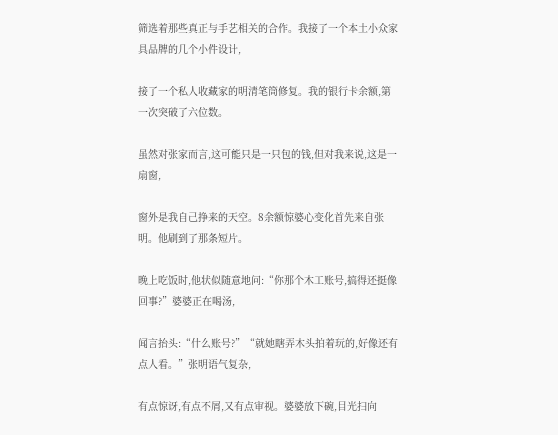筛选着那些真正与手艺相关的合作。我接了一个本土小众家具品牌的几个小件设计,

接了一个私人收藏家的明清笔筒修复。我的银行卡余额,第一次突破了六位数。

虽然对张家而言,这可能只是一只包的钱,但对我来说,这是一扇窗,

窗外是我自己挣来的天空。8余额惊婆心变化首先来自张明。他刷到了那条短片。

晚上吃饭时,他状似随意地问:“你那个木工账号,搞得还挺像回事?”婆婆正在喝汤,

闻言抬头:“什么账号?”“就她瞎弄木头拍着玩的,好像还有点人看。”张明语气复杂,

有点惊讶,有点不屑,又有点审视。婆婆放下碗,目光扫向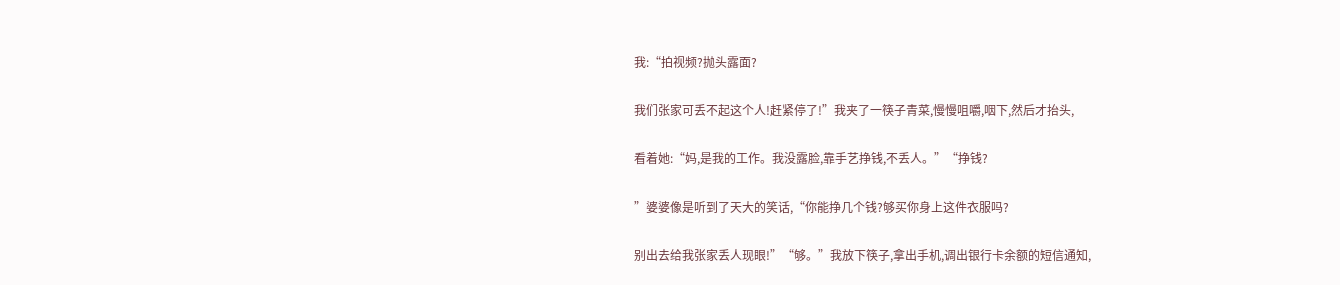我:“拍视频?抛头露面?

我们张家可丢不起这个人!赶紧停了!”我夹了一筷子青菜,慢慢咀嚼,咽下,然后才抬头,

看着她:“妈,是我的工作。我没露脸,靠手艺挣钱,不丢人。”“挣钱?

”婆婆像是听到了天大的笑话,“你能挣几个钱?够买你身上这件衣服吗?

别出去给我张家丢人现眼!”“够。”我放下筷子,拿出手机,调出银行卡余额的短信通知,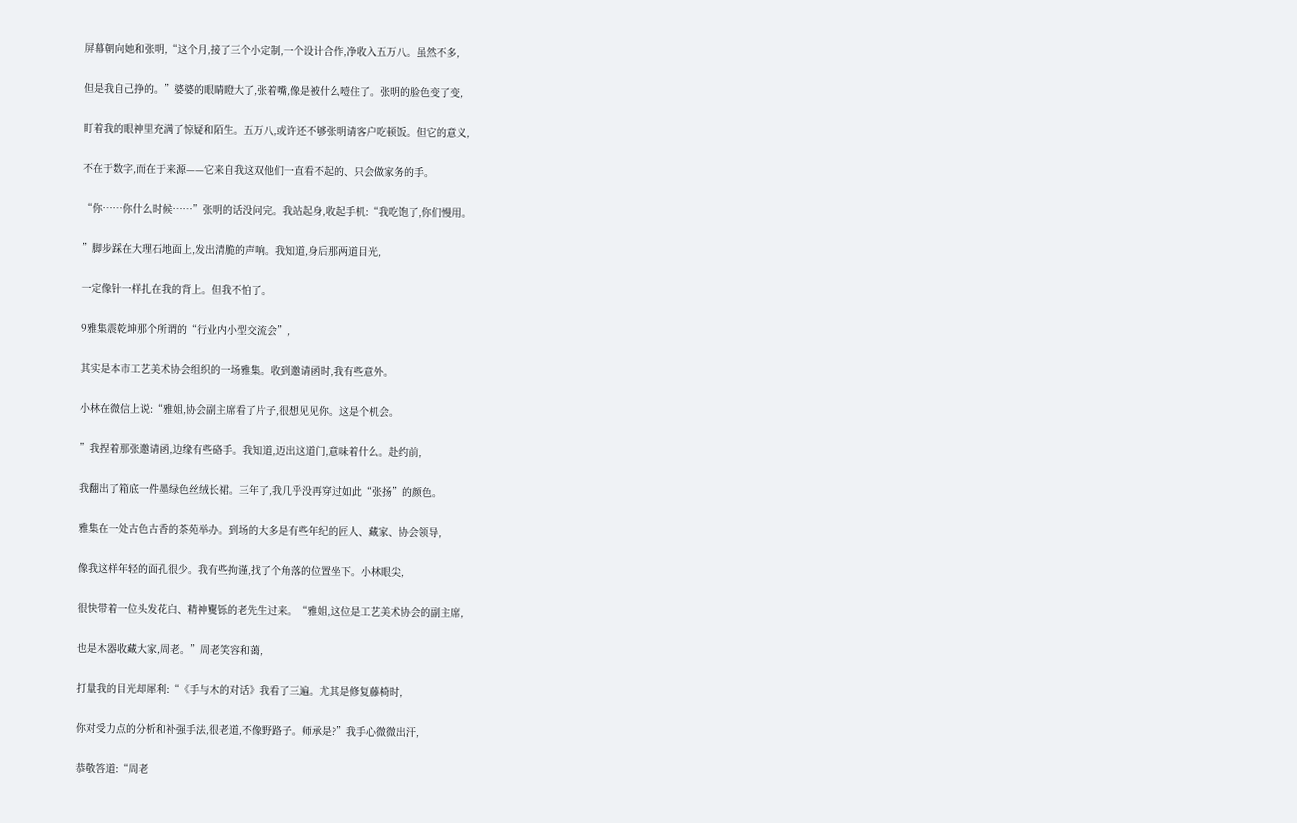屏幕朝向她和张明,“这个月,接了三个小定制,一个设计合作,净收入五万八。虽然不多,

但是我自己挣的。”婆婆的眼睛瞪大了,张着嘴,像是被什么噎住了。张明的脸色变了变,

盯着我的眼神里充满了惊疑和陌生。五万八,或许还不够张明请客户吃顿饭。但它的意义,

不在于数字,而在于来源——它来自我这双他们一直看不起的、只会做家务的手。

“你……你什么时候……”张明的话没问完。我站起身,收起手机:“我吃饱了,你们慢用。

”脚步踩在大理石地面上,发出清脆的声响。我知道,身后那两道目光,

一定像针一样扎在我的背上。但我不怕了。

9雅集震乾坤那个所谓的“行业内小型交流会”,

其实是本市工艺美术协会组织的一场雅集。收到邀请函时,我有些意外。

小林在微信上说:“雅姐,协会副主席看了片子,很想见见你。这是个机会。

”我捏着那张邀请函,边缘有些硌手。我知道,迈出这道门,意味着什么。赴约前,

我翻出了箱底一件墨绿色丝绒长裙。三年了,我几乎没再穿过如此“张扬”的颜色。

雅集在一处古色古香的茶苑举办。到场的大多是有些年纪的匠人、藏家、协会领导,

像我这样年轻的面孔很少。我有些拘谨,找了个角落的位置坐下。小林眼尖,

很快带着一位头发花白、精神矍铄的老先生过来。“雅姐,这位是工艺美术协会的副主席,

也是木器收藏大家,周老。”周老笑容和蔼,

打量我的目光却犀利:“《手与木的对话》我看了三遍。尤其是修复藤椅时,

你对受力点的分析和补强手法,很老道,不像野路子。师承是?”我手心微微出汗,

恭敬答道:“周老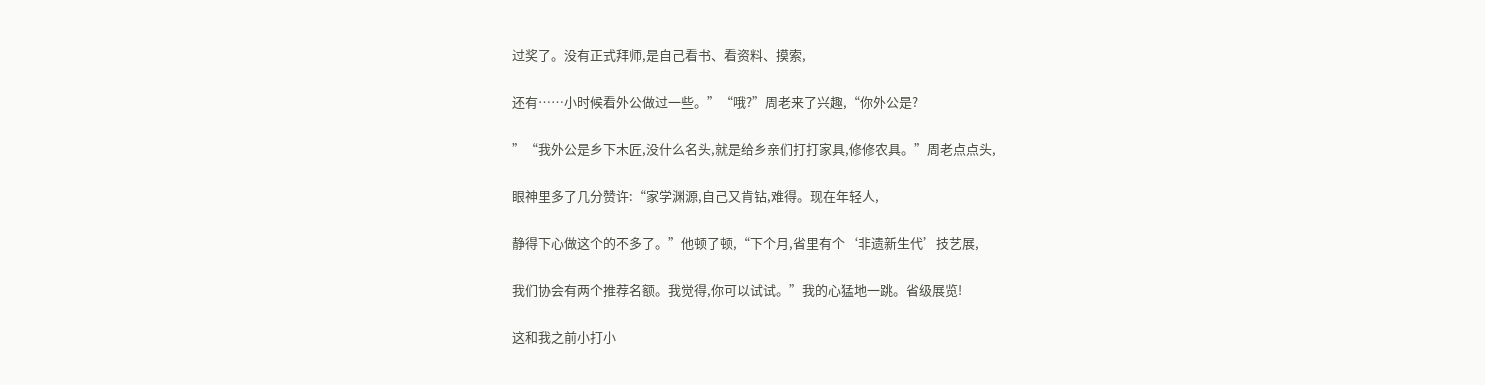过奖了。没有正式拜师,是自己看书、看资料、摸索,

还有……小时候看外公做过一些。”“哦?”周老来了兴趣,“你外公是?

”“我外公是乡下木匠,没什么名头,就是给乡亲们打打家具,修修农具。”周老点点头,

眼神里多了几分赞许:“家学渊源,自己又肯钻,难得。现在年轻人,

静得下心做这个的不多了。”他顿了顿,“下个月,省里有个‘非遗新生代’技艺展,

我们协会有两个推荐名额。我觉得,你可以试试。”我的心猛地一跳。省级展览!

这和我之前小打小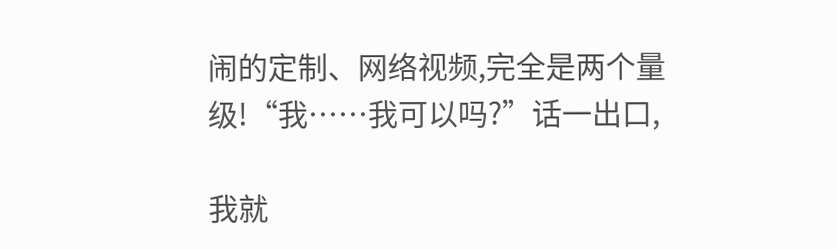闹的定制、网络视频,完全是两个量级!“我……我可以吗?”话一出口,

我就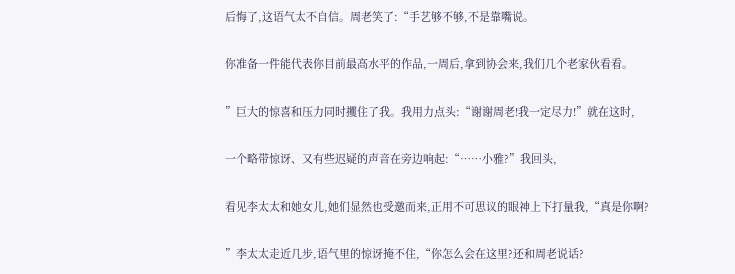后悔了,这语气太不自信。周老笑了:“手艺够不够,不是靠嘴说。

你准备一件能代表你目前最高水平的作品,一周后,拿到协会来,我们几个老家伙看看。

”巨大的惊喜和压力同时攫住了我。我用力点头:“谢谢周老!我一定尽力!”就在这时,

一个略带惊讶、又有些迟疑的声音在旁边响起:“……小雅?”我回头,

看见李太太和她女儿,她们显然也受邀而来,正用不可思议的眼神上下打量我,“真是你啊?

”李太太走近几步,语气里的惊讶掩不住,“你怎么会在这里?还和周老说话?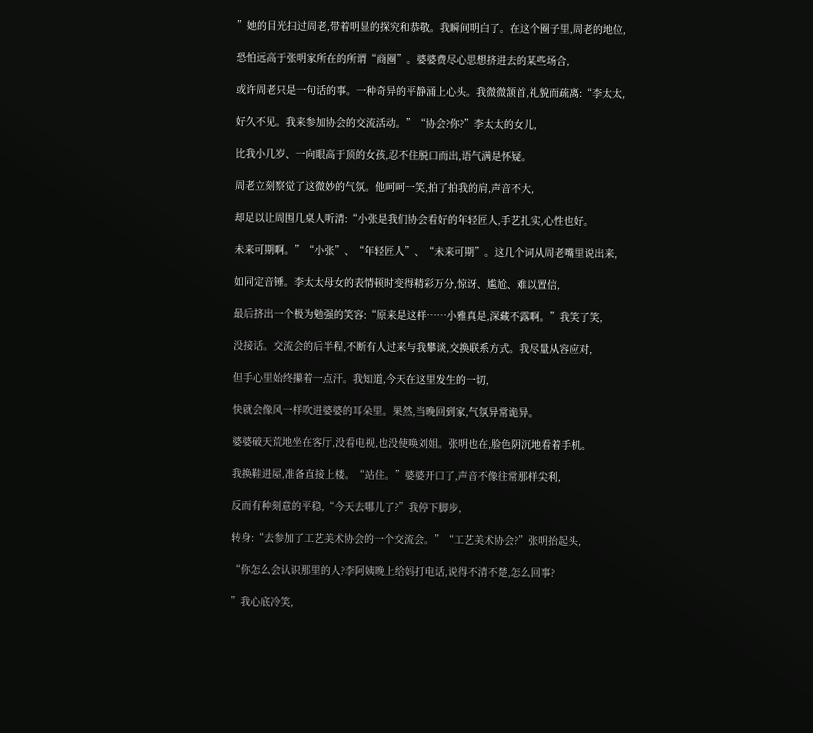”她的目光扫过周老,带着明显的探究和恭敬。我瞬间明白了。在这个圈子里,周老的地位,

恐怕远高于张明家所在的所谓“商圈”。婆婆费尽心思想挤进去的某些场合,

或许周老只是一句话的事。一种奇异的平静涌上心头。我微微颔首,礼貌而疏离:“李太太,

好久不见。我来参加协会的交流活动。”“协会?你?”李太太的女儿,

比我小几岁、一向眼高于顶的女孩,忍不住脱口而出,语气满是怀疑。

周老立刻察觉了这微妙的气氛。他呵呵一笑,拍了拍我的肩,声音不大,

却足以让周围几桌人听清:“小张是我们协会看好的年轻匠人,手艺扎实,心性也好。

未来可期啊。”“小张”、“年轻匠人”、“未来可期”。这几个词从周老嘴里说出来,

如同定音锤。李太太母女的表情顿时变得精彩万分,惊讶、尴尬、难以置信,

最后挤出一个极为勉强的笑容:“原来是这样……小雅真是,深藏不露啊。”我笑了笑,

没接话。交流会的后半程,不断有人过来与我攀谈,交换联系方式。我尽量从容应对,

但手心里始终攥着一点汗。我知道,今天在这里发生的一切,

快就会像风一样吹进婆婆的耳朵里。果然,当晚回到家,气氛异常诡异。

婆婆破天荒地坐在客厅,没看电视,也没使唤刘姐。张明也在,脸色阴沉地看着手机。

我换鞋进屋,准备直接上楼。“站住。”婆婆开口了,声音不像往常那样尖利,

反而有种刻意的平稳,“今天去哪儿了?”我停下脚步,

转身:“去参加了工艺美术协会的一个交流会。”“工艺美术协会?”张明抬起头,

“你怎么会认识那里的人?李阿姨晚上给妈打电话,说得不清不楚,怎么回事?

”我心底冷笑,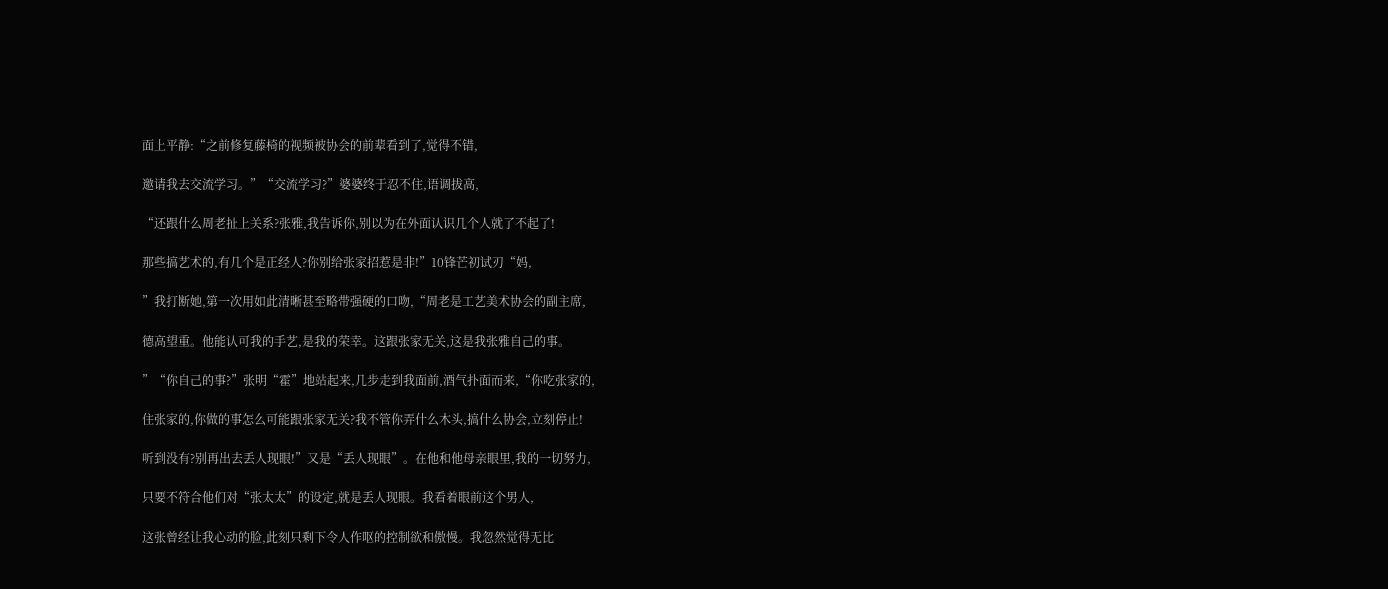面上平静:“之前修复藤椅的视频被协会的前辈看到了,觉得不错,

邀请我去交流学习。”“交流学习?”婆婆终于忍不住,语调拔高,

“还跟什么周老扯上关系?张雅,我告诉你,别以为在外面认识几个人就了不起了!

那些搞艺术的,有几个是正经人?你别给张家招惹是非!”10锋芒初试刃“妈,

”我打断她,第一次用如此清晰甚至略带强硬的口吻,“周老是工艺美术协会的副主席,

德高望重。他能认可我的手艺,是我的荣幸。这跟张家无关,这是我张雅自己的事。

”“你自己的事?”张明“霍”地站起来,几步走到我面前,酒气扑面而来,“你吃张家的,

住张家的,你做的事怎么可能跟张家无关?我不管你弄什么木头,搞什么协会,立刻停止!

听到没有?别再出去丢人现眼!”又是“丢人现眼”。在他和他母亲眼里,我的一切努力,

只要不符合他们对“张太太”的设定,就是丢人现眼。我看着眼前这个男人,

这张曾经让我心动的脸,此刻只剩下令人作呕的控制欲和傲慢。我忽然觉得无比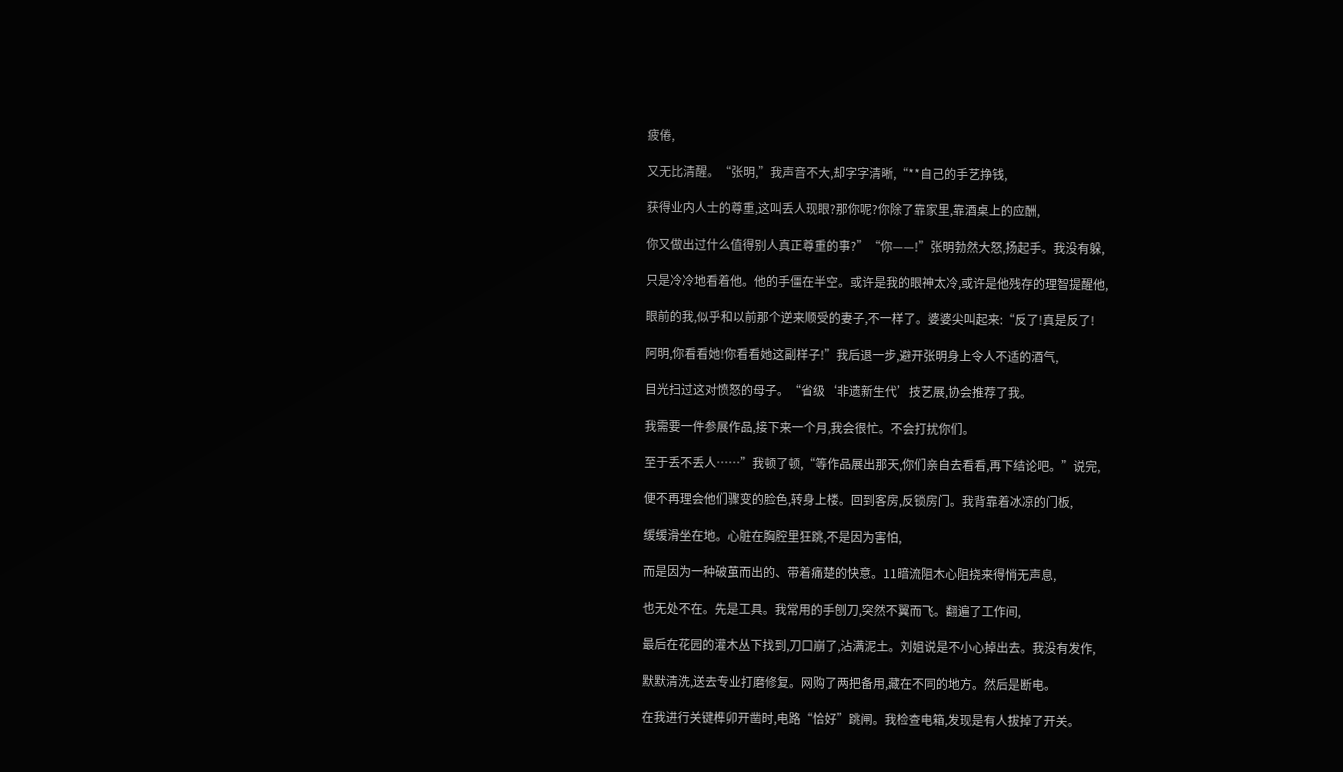疲倦,

又无比清醒。“张明,”我声音不大,却字字清晰,“**自己的手艺挣钱,

获得业内人士的尊重,这叫丢人现眼?那你呢?你除了靠家里,靠酒桌上的应酬,

你又做出过什么值得别人真正尊重的事?”“你——!”张明勃然大怒,扬起手。我没有躲,

只是冷冷地看着他。他的手僵在半空。或许是我的眼神太冷,或许是他残存的理智提醒他,

眼前的我,似乎和以前那个逆来顺受的妻子,不一样了。婆婆尖叫起来:“反了!真是反了!

阿明,你看看她!你看看她这副样子!”我后退一步,避开张明身上令人不适的酒气,

目光扫过这对愤怒的母子。“省级‘非遗新生代’技艺展,协会推荐了我。

我需要一件参展作品,接下来一个月,我会很忙。不会打扰你们。

至于丢不丢人……”我顿了顿,“等作品展出那天,你们亲自去看看,再下结论吧。”说完,

便不再理会他们骤变的脸色,转身上楼。回到客房,反锁房门。我背靠着冰凉的门板,

缓缓滑坐在地。心脏在胸腔里狂跳,不是因为害怕,

而是因为一种破茧而出的、带着痛楚的快意。11暗流阻木心阻挠来得悄无声息,

也无处不在。先是工具。我常用的手刨刀,突然不翼而飞。翻遍了工作间,

最后在花园的灌木丛下找到,刀口崩了,沾满泥土。刘姐说是不小心掉出去。我没有发作,

默默清洗,送去专业打磨修复。网购了两把备用,藏在不同的地方。然后是断电。

在我进行关键榫卯开凿时,电路“恰好”跳闸。我检查电箱,发现是有人拔掉了开关。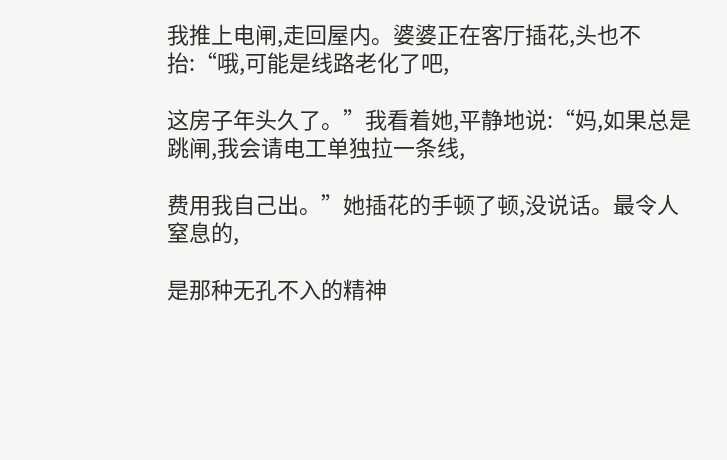我推上电闸,走回屋内。婆婆正在客厅插花,头也不抬:“哦,可能是线路老化了吧,

这房子年头久了。”我看着她,平静地说:“妈,如果总是跳闸,我会请电工单独拉一条线,

费用我自己出。”她插花的手顿了顿,没说话。最令人窒息的,

是那种无孔不入的精神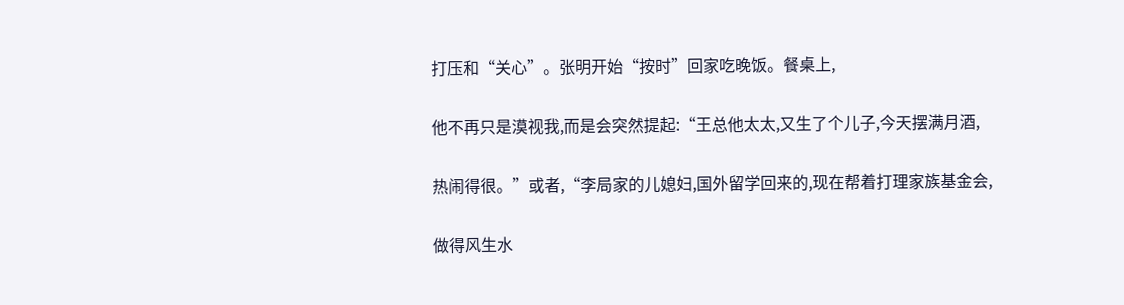打压和“关心”。张明开始“按时”回家吃晚饭。餐桌上,

他不再只是漠视我,而是会突然提起:“王总他太太,又生了个儿子,今天摆满月酒,

热闹得很。”或者,“李局家的儿媳妇,国外留学回来的,现在帮着打理家族基金会,

做得风生水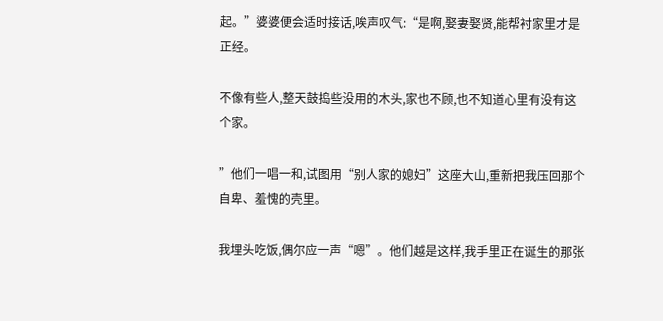起。”婆婆便会适时接话,唉声叹气:“是啊,娶妻娶贤,能帮衬家里才是正经。

不像有些人,整天鼓捣些没用的木头,家也不顾,也不知道心里有没有这个家。

”他们一唱一和,试图用“别人家的媳妇”这座大山,重新把我压回那个自卑、羞愧的壳里。

我埋头吃饭,偶尔应一声“嗯”。他们越是这样,我手里正在诞生的那张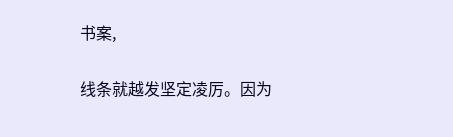书案,

线条就越发坚定凌厉。因为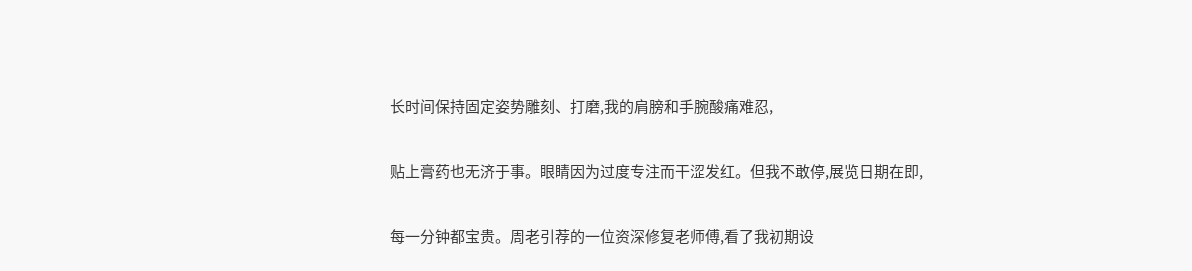长时间保持固定姿势雕刻、打磨,我的肩膀和手腕酸痛难忍,

贴上膏药也无济于事。眼睛因为过度专注而干涩发红。但我不敢停,展览日期在即,

每一分钟都宝贵。周老引荐的一位资深修复老师傅,看了我初期设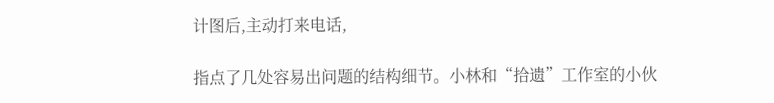计图后,主动打来电话,

指点了几处容易出问题的结构细节。小林和“拾遗”工作室的小伙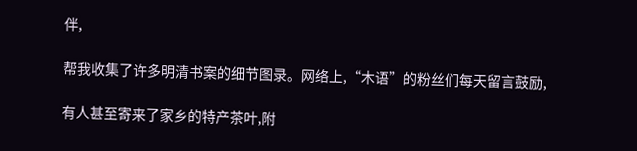伴,

帮我收集了许多明清书案的细节图录。网络上,“木语”的粉丝们每天留言鼓励,

有人甚至寄来了家乡的特产茶叶,附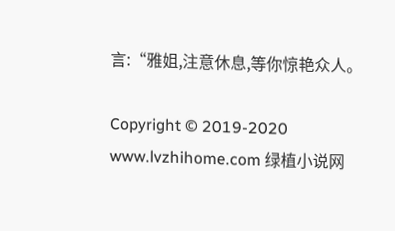言:“雅姐,注意休息,等你惊艳众人。

Copyright © 2019-2020 www.lvzhihome.com 绿植小说网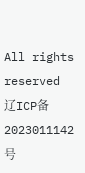All rights reserved 辽ICP备2023011142号